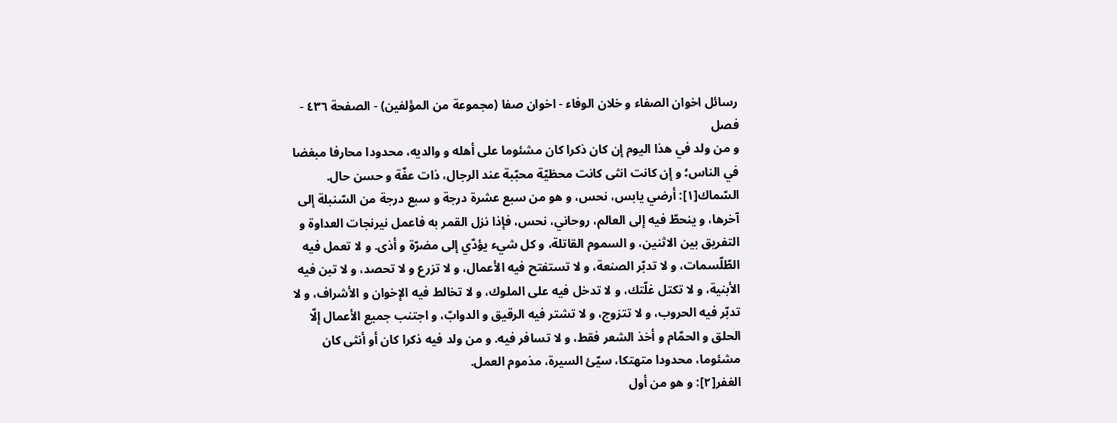رسائل اخوان الصفاء و خلان الوفاء - اخوان صفا (مجموعة من المؤلفين) - الصفحة ٤٣٦ - فصل
و من ولد في هذا اليوم إن كان ذكرا كان مشئوما على أهله و والديه، محدودا محارفا مبغضا في الناس؛ و إن كانت انثى كانت محظيّة محبّبة عند الرجال، ذات عفّة و حسن حال.
السّماك[١]: أرضي يابس، نحس، و هو من سبع عشرة درجة و سبع درجة من السّنبلة إلى آخرها، و ينحطّ فيه إلى العالم، روحاني، نحس، فإذا نزل القمر به فاعمل نيرنجات العداوة و التفريق بين الاثنين، و السموم القاتلة، و كل شيء يؤدّي إلى مضرّة و أذى. و لا تعمل فيه الطّلّسمات، و لا تدبّر الصنعة، و لا تستفتح فيه الأعمال، و لا تزرع و لا تحصد، و لا تبن فيه الأبنية، و لا تكتل غلّتك، و لا تدخل فيه على الملوك، و لا تخالط فيه الإخوان و الأشراف، و لا تدبّر فيه الحروب، و لا تتزوج، و لا تشتر فيه الرقيق و الدوابّ، و اجتنب جميع الأعمال إلّا الحلق و الحمّام و أخذ الشعر فقط، و لا تسافر فيه. و من ولد فيه ذكرا كان أو أنثى كان مشئوما، محدودا متهتكا، سيّئ السيرة، مذموم العمل.
الغفر[٢]: و هو من أول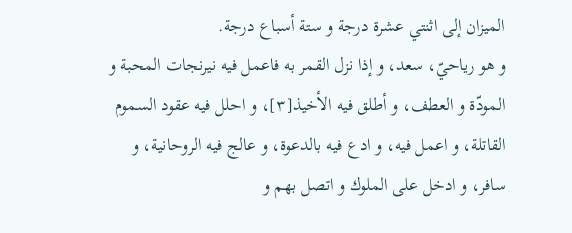الميزان إلى اثنتي عشرة درجة و ستة أسباع درجة.
و هو رياحيّ، سعد، و إذا نزل القمر به فاعمل فيه نيرنجات المحبة و المودّة و العطف، و أطلق فيه الأخيذ[٣]، و احلل فيه عقود السموم القاتلة، و اعمل فيه، و ادع فيه بالدعوة، و عالج فيه الروحانية، و سافر، و ادخل على الملوك و اتصل بهم و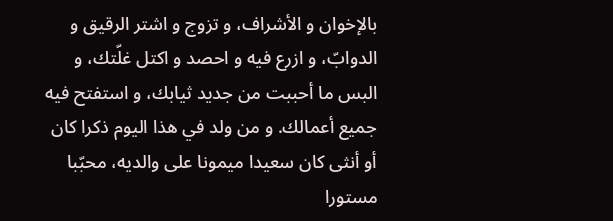بالإخوان و الأشراف، و تزوج و اشتر الرقيق و الدوابّ، و ازرع فيه و احصد و اكتل غلّتك، و البس ما أحببت من جديد ثيابك، و استفتح فيه جميع أعمالك. و من ولد في هذا اليوم ذكرا كان أو أنثى كان سعيدا ميمونا على والديه، محبّبا مستورا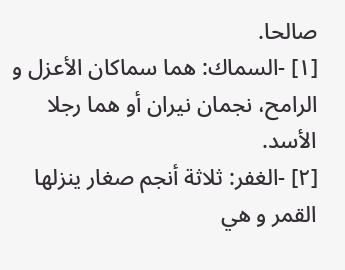صالحا.
[١] -السماك: هما سماكان الأعزل و الرامح، نجمان نيران أو هما رجلا الأسد.
[٢] -الغفر: ثلاثة أنجم صغار ينزلها القمر و هي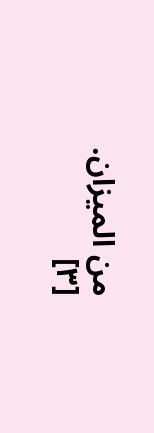من الميزان.
[٣]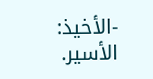-الأخيذ: الأسير.